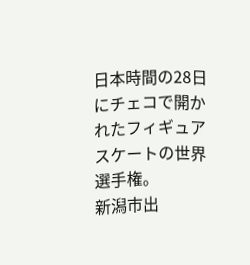日本時間の28日にチェコで開かれたフィギュアスケートの世界選手権。
新潟市出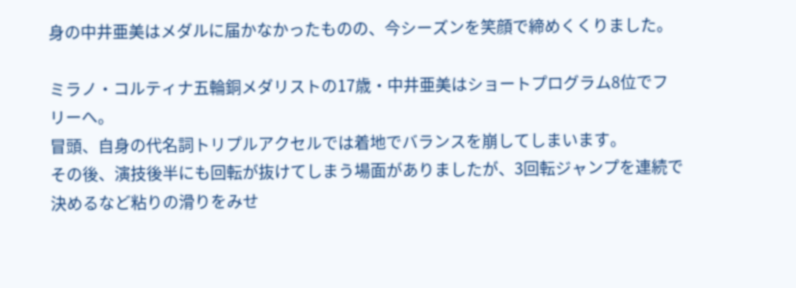身の中井亜美はメダルに届かなかったものの、今シーズンを笑顔で締めくくりました。

ミラノ・コルティナ五輪銅メダリストの17歳・中井亜美はショートプログラム8位でフリーへ。
冒頭、自身の代名詞トリプルアクセルでは着地でバランスを崩してしまいます。
その後、演技後半にも回転が抜けてしまう場面がありましたが、3回転ジャンプを連続で決めるなど粘りの滑りをみせ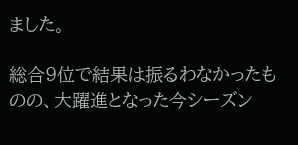ました。

総合9位で結果は振るわなかったものの、大躍進となった今シーズン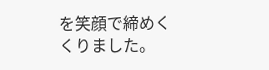を笑顔で締めくくりました。